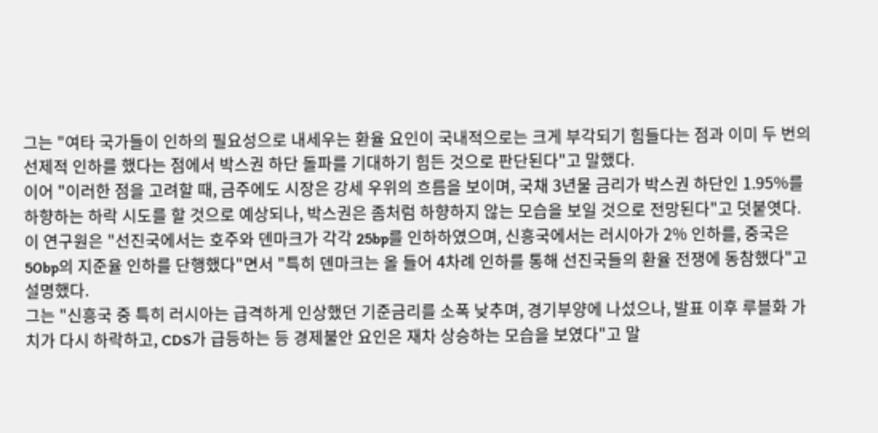그는 "여타 국가들이 인하의 필요성으로 내세우는 환율 요인이 국내적으로는 크게 부각되기 힘들다는 점과 이미 두 번의 선제적 인하를 했다는 점에서 박스권 하단 돌파를 기대하기 힘든 것으로 판단된다"고 말했다.
이어 "이러한 점을 고려할 때, 금주에도 시장은 강세 우위의 흐름을 보이며, 국채 3년물 금리가 박스권 하단인 1.95%를 하향하는 하락 시도를 할 것으로 예상되나, 박스권은 좀처럼 하향하지 않는 모습을 보일 것으로 전망된다"고 덧붙엿다.
이 연구원은 "선진국에서는 호주와 덴마크가 각각 25bp를 인하하였으며, 신흥국에서는 러시아가 2% 인하를, 중국은 50bp의 지준율 인하를 단행했다"면서 "특히 덴마크는 올 들어 4차례 인하를 통해 선진국들의 환율 전쟁에 동참했다"고 설명했다.
그는 "신흥국 중 특히 러시아는 급격하게 인상했던 기준금리를 소폭 낮추며, 경기부양에 나섰으나, 발표 이후 루블화 가치가 다시 하락하고, CDS가 급등하는 등 경제불안 요인은 재차 상승하는 모습을 보였다"고 말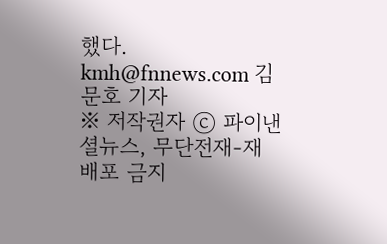했다.
kmh@fnnews.com 김문호 기자
※ 저작권자 ⓒ 파이낸셜뉴스, 무단전재-재배포 금지